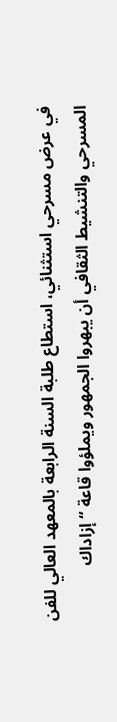في عرض مسرحي استثنائي، استطاع طلبة السنة الرابعة بالمعهد العالي للفن المسرحي والتنشيط الثقافي أن يبهروا الجمهور ويملؤوا قاعة “إزاداك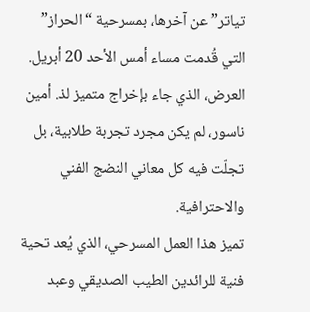تياتر” عن آخرها، بمسرحية “الحراز” التي قُدمت مساء أمس الأحد 20 أبريل. العرض، الذي جاء بإخراج متميز لذ. أمين ناسور، لم يكن مجرد تجربة طلابية، بل تجلّت فيه كل معاني النضج الفني والاحترافية.
تميز هذا العمل المسرحي، الذي يُعد تحية فنية للرائدين الطيب الصديقي وعبد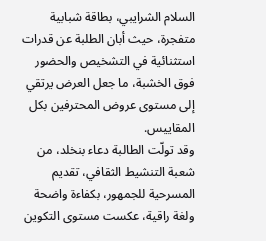السلام الشرايبي، بطاقة شبابية متفجرة، حيث أبان الطلبة عن قدرات استثنائية في التشخيص والحضور فوق الخشبة، ما جعل العرض يرتقي إلى مستوى عروض المحترفين بكل المقاييس.
وقد تولّت الطالبة دعاء بنخلد، من شعبة التنشيط الثقافي، تقديم المسرحية للجمهور، بكفاءة واضحة ولغة راقية، عكست مستوى التكوين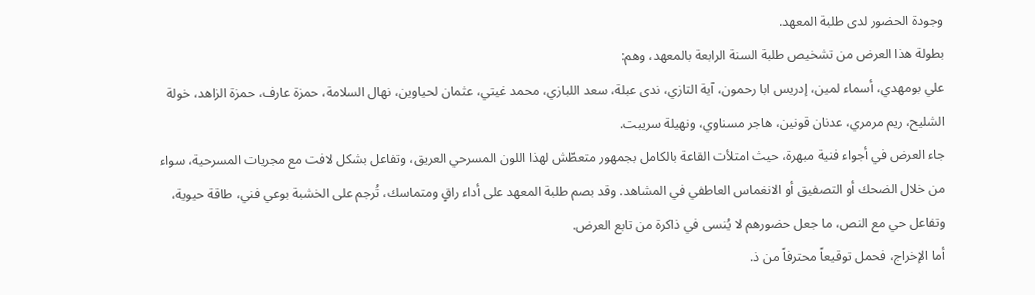وجودة الحضور لدى طلبة المعهد.
بطولة هذا العرض من تشخيص طلبة السنة الرابعة بالمعهد، وهم:
علي بومهدي، أسماء لمين، إدريس ابا رحمون، آية التازي، ندى عبلة، سعد اللبازي، محمد غيتي، عثمان لحياوين، نهال السلامة، حمزة عارف، حمزة الزاهد، خولة الشليح، ريم مرمري، عدنان قونين، هاجر مسناوي، ونهيلة سريبت.
جاء العرض في أجواء فنية مبهرة، حيث امتلأت القاعة بالكامل بجمهور متعطّش لهذا اللون المسرحي العريق، وتفاعل بشكل لافت مع مجريات المسرحية، سواء من خلال الضحك أو التصفيق أو الانغماس العاطفي في المشاهد. وقد بصم طلبة المعهد على أداء راقٍ ومتماسك، تُرجم على الخشبة بوعي فني، طاقة حيوية، وتفاعل حي مع النص، ما جعل حضورهم لا يُنسى في ذاكرة من تابع العرض.
أما الإخراج، فحمل توقيعاً محترفاً من ذ.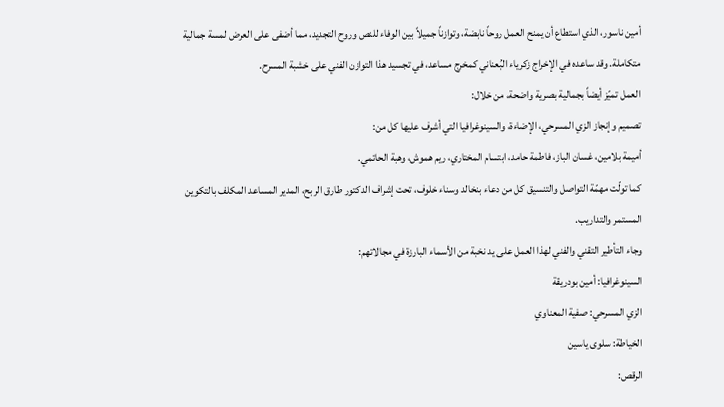أمين ناسور، الذي استطاع أن يمنح العمل روحاً نابضة، وتوازناً جميلاً بين الوفاء للنص وروح التجديد، مما أضفى على العرض لمسة جمالية متكاملة. وقد ساعده في الإخراج زكرياء البُعناني كمخرج مساعد، في تجسيد هذا التوازن الفني على خشبة المسرح.
العمل تميّز أيضاً بجمالية بصرية واضحة، من خلال:
تصميم وإنجاز الزي المسرحي، الإضاءة، والسينوغرافيا التي أشرف عليها كل من:
أميمة بلامين، غسان الباز، فاطمة حامد، ابتسام المختاري، ريم هموش، وهبة الحاتمي.
كما تولّت مهمّة التواصل والتنسيق كل من دعاء بنخالد وسناء خلوف، تحت إشراف الدكتور طارق الربح، المدير المساعد المكلف بالتكوين المستمر والتداريب.
وجاء التأطير التقني والفني لهذا العمل على يد نخبة من الأسماء البارزة في مجالاتهم:
السينوغرافيا: أمين بودريقة
الزي المسرحي: صفية المعناوي
الخياطة: سلوى ياسين
الرقص: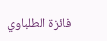فائزة الطلباوي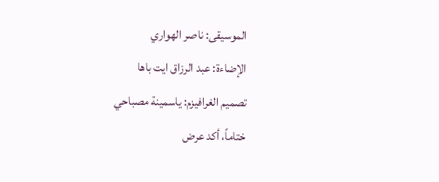الموسيقى: ناصر الهواري
الإضاءة: عبد الرزاق ايت باها
تصميم الغرافيزم: ياسمينة مصباحي
ختاماً، أكد عرض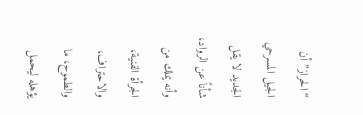“الحراز” أن الجيل المسرحي الجديد لا يقل شأناً عن الرواد، وأنه يملك من الجرأة الفنية، والاحتراف، والطموح، ما يؤهله ليحمل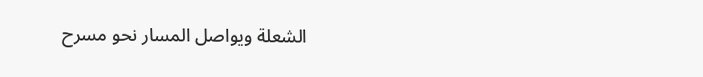الشعلة ويواصل المسار نحو مسرح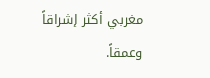مغربي أكثر إشراقاً وعمقاً.